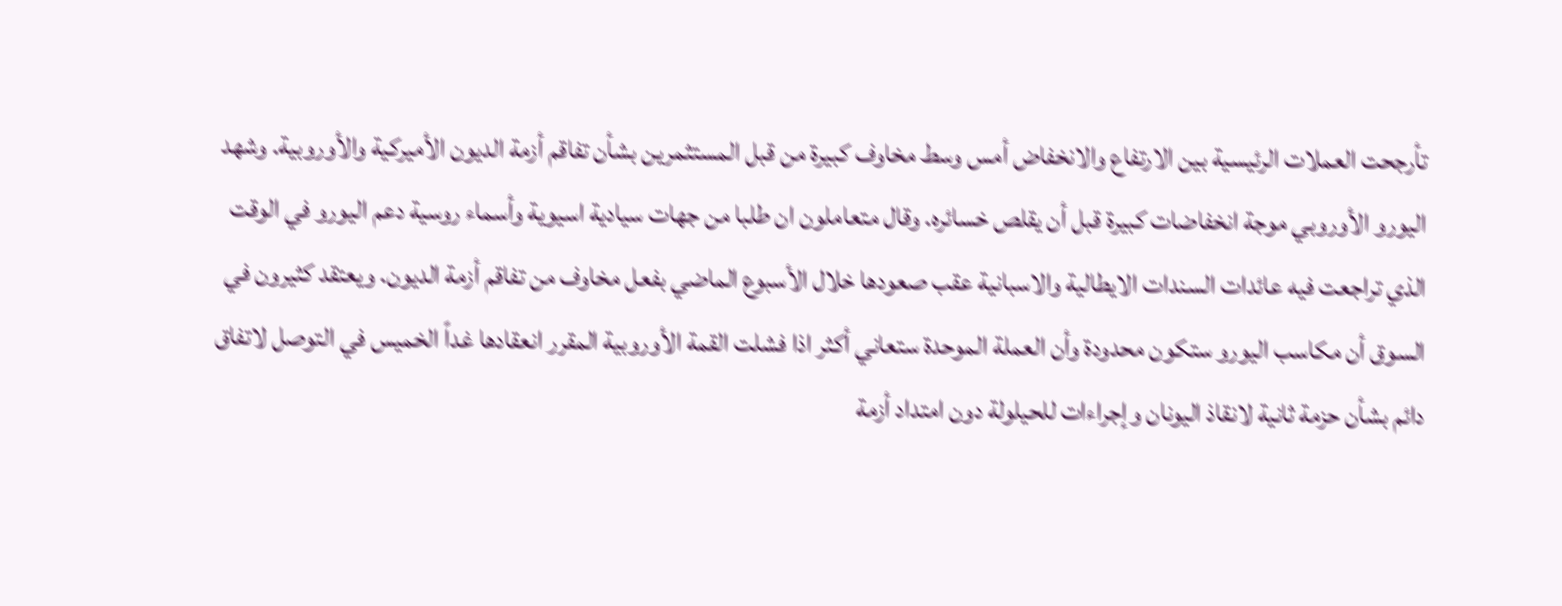تأرجحت العملات الرئيسية بين الارتفاع والانخفاض أمس وسط مخاوف كبيرة من قبل المستثمرين بشأن تفاقم أزمة الديون الأميركية والأوروبية. وشهد اليورو الأوروبي موجة انخفاضات كبيرة قبل أن يقلص خسائره. وقال متعاملون ان طلبا من جهات سيادية اسيوية وأسماء روسية دعم اليورو في الوقت الذي تراجعت فيه عائدات السندات الايطالية والاسبانية عقب صعودها خلال الأسبوع الماضي بفعل مخاوف من تفاقم أزمة الديون. ويعتقد كثيرون في السوق أن مكاسب اليورو ستكون محدودة وأن العملة الموحدة ستعاني أكثر اذا فشلت القمة الأوروبية المقرر انعقادها غداً الخميس في التوصل لاتفاق دائم بشأن حزمة ثانية لانقاذ اليونان وإجراءات للحيلولة دون امتداد أزمة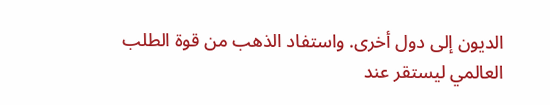الديون إلى دول أخرى. واستفاد الذهب من قوة الطلب العالمي ليستقر عند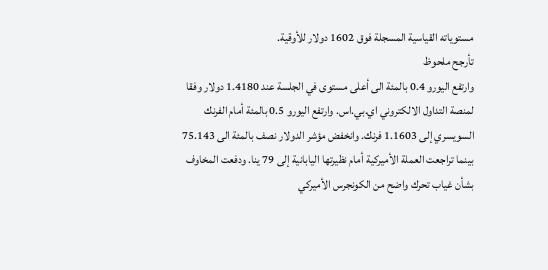مستوياته القياسية المسجلة فوق 1602 دولار للأوقية.
تأرجح ملحوظ
وارتفع اليورو 0.4 بالمئة الى أعلى مستوى في الجلسة عند 1.4180 دولار وفقا لمنصة التداول الالكتروني اي.بي.اس. وارتفع اليورو 0.5 بالمئة أمام الفرنك السويسري إلى 1.1603 فرنك. وانخفض مؤشر الدولار نصف بالمئة الى 75.143 بينما تراجعت العملة الأميركية أمام نظيرتها اليابانية إلى 79 ينا. ودفعت المخاوف بشأن غياب تحرك واضح من الكونجرس الأميركي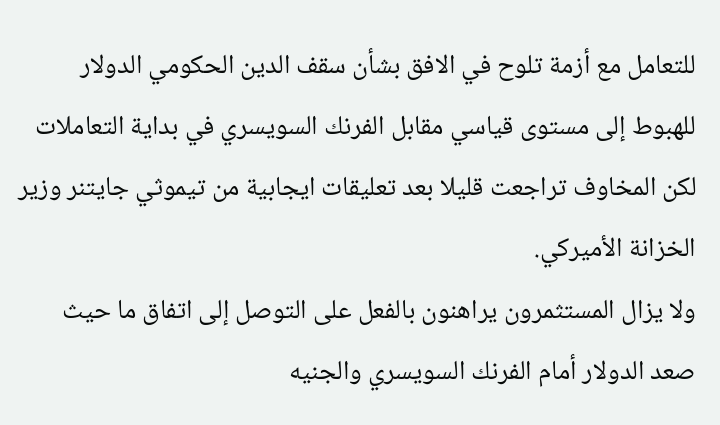للتعامل مع أزمة تلوح في الافق بشأن سقف الدين الحكومي الدولار للهبوط إلى مستوى قياسي مقابل الفرنك السويسري في بداية التعاملات لكن المخاوف تراجعت قليلا بعد تعليقات ايجابية من تيموثي جايتنر وزير الخزانة الأميركي.
ولا يزال المستثمرون يراهنون بالفعل على التوصل إلى اتفاق ما حيث صعد الدولار أمام الفرنك السويسري والجنيه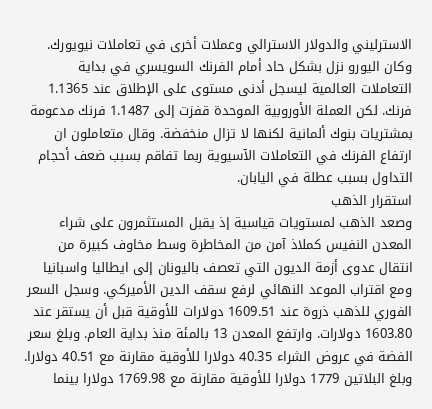الاسترليني والدولار الاسترالي وعملات أخرى في تعاملات نيويورك. وكان اليورو نزل بشكل حاد أمام الفرنك السويسري في بداية التعاملات العالمية ليسجل أدنى مستوى على الإطلاق عند 1.1365 فرنك. لكن العملة الأوروبية الموحدة قفزت إلى 1.1487 فرنك مدعومة بمشتريات بنوك ألمانية لكنها لا تزال منخفضة. وقال متعاملون ان ارتفاع الفرنك في التعاملات الآسيوية ربما تفاقم بسبب ضعف أحجام التداول بسبب عطلة في اليابان.
استقرار الذهب
وصعد الذهب لمستويات قياسية إذ يقبل المستثمرون على شراء المعدن النفيس كملاذ آمن من المخاطرة وسط مخاوف كبيرة من انتقال عدوى أزمة الديون التي تعصف باليونان إلى ايطاليا واسبانيا ومع اقتراب الموعد النهائي لرفع سقف الدين الأميركي. وسجل السعر الفوري للذهب ذروة عند 1609.51 دولارات للأوقية قبل أن يستقر عند 1603.80 دولارات. وارتفع المعدن 13 بالمئة منذ بداية العام. وبلغ سعر الفضة في عروض الشراء 40.35 دولارا للأوقية مقارنة مع 40.51 دولارا. وبلغ البلاتين 1779 دولارا للأوقية مقارنة مع 1769.98 دولارا بينما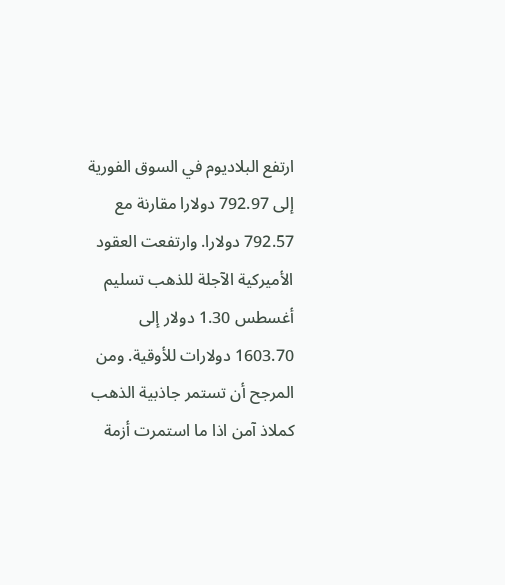ارتفع البلاديوم في السوق الفورية إلى 792.97 دولارا مقارنة مع 792.57 دولارا. وارتفعت العقود الأميركية الآجلة للذهب تسليم أغسطس 1.30 دولار إلى 1603.70 دولارات للأوقية. ومن المرجح أن تستمر جاذبية الذهب كملاذ آمن اذا ما استمرت أزمة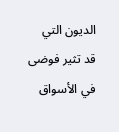الديون التي قد تثير فوضى في الأسواق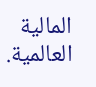المالية العالمية.